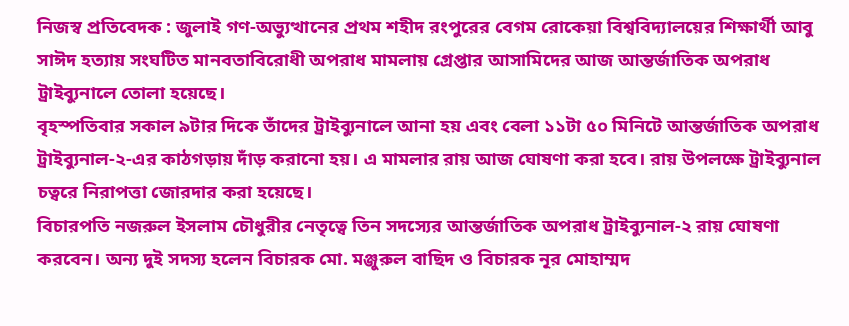নিজস্ব প্রতিবেদক : জুলাই গণ-অভ্যুত্থানের প্রথম শহীদ রংপুরের বেগম রোকেয়া বিশ্ববিদ্যালয়ের শিক্ষার্থী আবু সাঈদ হত্যায় সংঘটিত মানবতাবিরোধী অপরাধ মামলায় গ্রেপ্তার আসামিদের আজ আন্তর্জাতিক অপরাধ ট্রাইব্যুনালে তোলা হয়েছে।
বৃহস্পতিবার সকাল ৯টার দিকে তাঁদের ট্রাইব্যুনালে আনা হয় এবং বেলা ১১টা ৫০ মিনিটে আন্তর্জাতিক অপরাধ ট্রাইব্যুনাল-২-এর কাঠগড়ায় দাঁড় করানো হয়। এ মামলার রায় আজ ঘোষণা করা হবে। রায় উপলক্ষে ট্রাইব্যুনাল চত্বরে নিরাপত্তা জোরদার করা হয়েছে।
বিচারপতি নজরুল ইসলাম চৌধুরীর নেতৃত্বে তিন সদস্যের আন্তর্জাতিক অপরাধ ট্রাইব্যুনাল-২ রায় ঘোষণা করবেন। অন্য দুই সদস্য হলেন বিচারক মো. মঞ্জুরুল বাছিদ ও বিচারক নূর মোহাম্মদ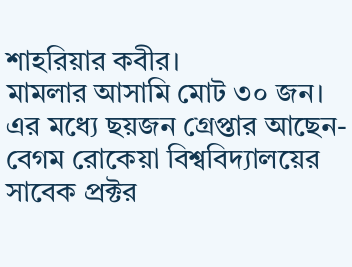শাহরিয়ার কবীর।
মামলার আসামি মোট ৩০ জন। এর মধ্যে ছয়জন গ্রেপ্তার আছেন- বেগম রোকেয়া বিশ্ববিদ্যালয়ের সাবেক প্রক্টর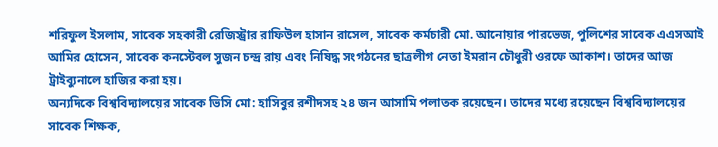শরিফুল ইসলাম, সাবেক সহকারী রেজিস্ট্রার রাফিউল হাসান রাসেল, সাবেক কর্মচারী মো. আনোয়ার পারভেজ, পুলিশের সাবেক এএসআই আমির হোসেন, সাবেক কনস্টেবল সুজন চন্দ্র রায় এবং নিষিদ্ধ সংগঠনের ছাত্রলীগ নেতা ইমরান চৌধুরী ওরফে আকাশ। তাদের আজ ট্রাইব্যুনালে হাজির করা হয়।
অন্যদিকে বিশ্ববিদ্যালয়ের সাবেক ভিসি মো: হাসিবুর রশীদসহ ২৪ জন আসামি পলাতক রয়েছেন। তাদের মধ্যে রয়েছেন বিশ্ববিদ্যালয়ের সাবেক শিক্ষক,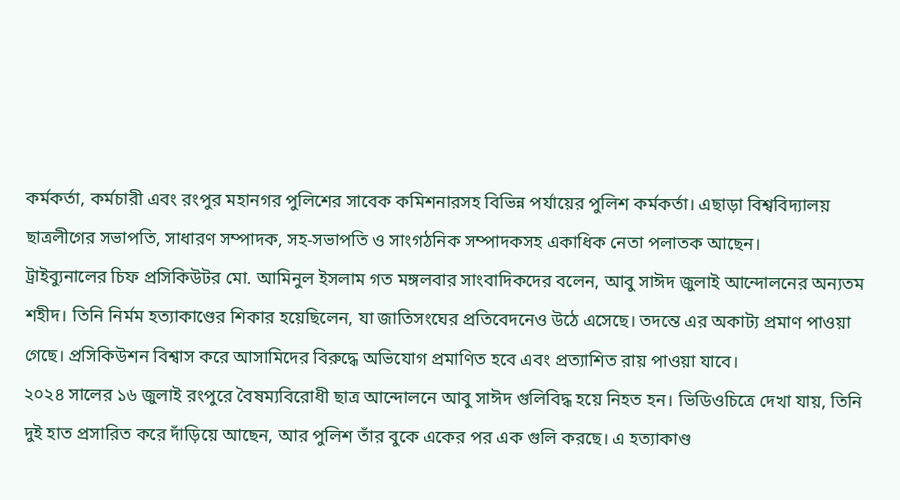কর্মকর্তা, কর্মচারী এবং রংপুর মহানগর পুলিশের সাবেক কমিশনারসহ বিভিন্ন পর্যায়ের পুলিশ কর্মকর্তা। এছাড়া বিশ্ববিদ্যালয় ছাত্রলীগের সভাপতি, সাধারণ সম্পাদক, সহ-সভাপতি ও সাংগঠনিক সম্পাদকসহ একাধিক নেতা পলাতক আছেন।
ট্রাইব্যুনালের চিফ প্রসিকিউটর মো. আমিনুল ইসলাম গত মঙ্গলবার সাংবাদিকদের বলেন, আবু সাঈদ জুলাই আন্দোলনের অন্যতম শহীদ। তিনি নির্মম হত্যাকাণ্ডের শিকার হয়েছিলেন, যা জাতিসংঘের প্রতিবেদনেও উঠে এসেছে। তদন্তে এর অকাট্য প্রমাণ পাওয়া গেছে। প্রসিকিউশন বিশ্বাস করে আসামিদের বিরুদ্ধে অভিযোগ প্রমাণিত হবে এবং প্রত্যাশিত রায় পাওয়া যাবে।
২০২৪ সালের ১৬ জুলাই রংপুরে বৈষম্যবিরোধী ছাত্র আন্দোলনে আবু সাঈদ গুলিবিদ্ধ হয়ে নিহত হন। ভিডিওচিত্রে দেখা যায়, তিনি দুই হাত প্রসারিত করে দাঁড়িয়ে আছেন, আর পুলিশ তাঁর বুকে একের পর এক গুলি করছে। এ হত্যাকাণ্ড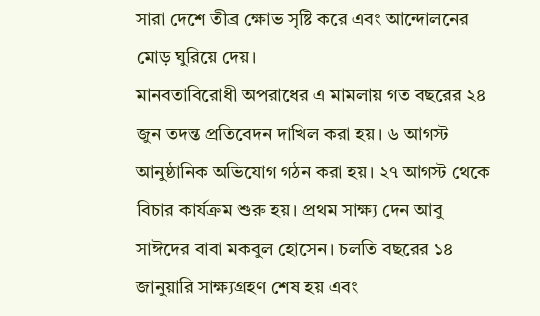সারা দেশে তীব্র ক্ষোভ সৃষ্টি করে এবং আন্দোলনের মোড় ঘুরিয়ে দেয়।
মানবতাবিরোধী অপরাধের এ মামলায় গত বছরের ২৪ জুন তদন্ত প্রতিবেদন দাখিল করা হয়। ৬ আগস্ট আনুষ্ঠানিক অভিযোগ গঠন করা হয়। ২৭ আগস্ট থেকে বিচার কার্যক্রম শুরু হয়। প্রথম সাক্ষ্য দেন আবু সাঈদের বাবা মকবুল হোসেন। চলতি বছরের ১৪ জানুয়ারি সাক্ষ্যগ্রহণ শেষ হয় এবং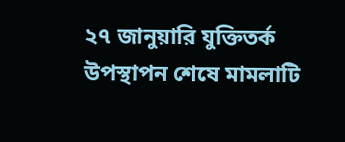২৭ জানুয়ারি যুক্তিতর্ক উপস্থাপন শেষে মামলাটি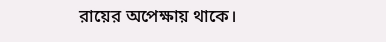রায়ের অপেক্ষায় থাকে।